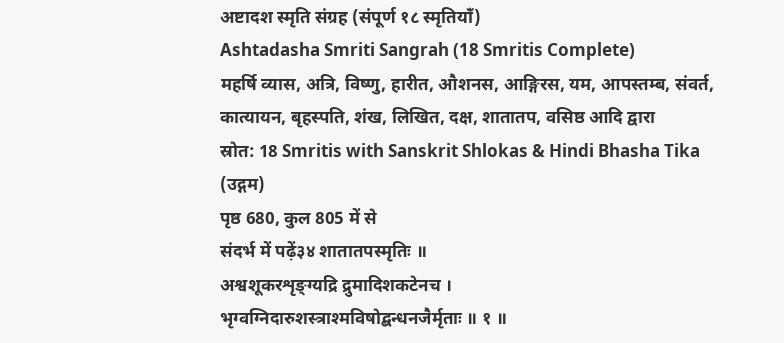अष्टादश स्मृति संग्रह (संपूर्ण १८ स्मृतियाँ)
Ashtadasha Smriti Sangrah (18 Smritis Complete)
महर्षि व्यास, अत्रि, विष्णु, हारीत, औशनस, आङ्गिरस, यम, आपस्तम्ब, संवर्त, कात्यायन, बृहस्पति, शंख, लिखित, दक्ष, शातातप, वसिष्ठ आदि द्वारा
स्रोत: 18 Smritis with Sanskrit Shlokas & Hindi Bhasha Tika (उद्गम)
पृष्ठ 680, कुल 805 में से
संदर्भ में पढ़ें३४ शातातपस्मृतिः ॥
अश्वशूकरशृङ्ग्यद्रि द्रुमादिशकटेनच ।
भृग्वग्निदारुशस्त्राश्मविषोद्बन्धनजैर्मृताः ॥ १ ॥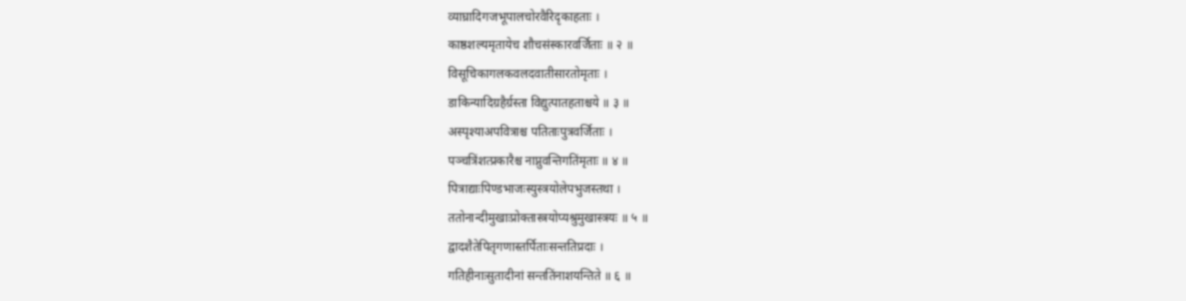व्याघ्रादिगजभूपालचोरवैरिदृकाहताः ।
काष्ठशल्यमृतायेच शौचसंस्कारवर्जिताः ॥ २ ॥
विसूचिकागलकवलदवातीसारतोमृताः ।
डाकिन्यादिग्रहैर्ग्रस्ता विद्युत्पातहताश्चये ॥ ३ ॥
अस्पृश्याअपवित्राश्च पतिताःपुत्रवर्जिताः ।
पञ्चत्रिंशत्प्रकारैश्च नाप्नुवन्तिगतिंमृताः ॥ ४ ॥
पित्राद्याःपिण्डभाजःस्युस्त्रयोलेपभुजस्तथा ।
ततोनान्दीमुखाःप्रोक्तास्त्रयोप्यश्रुमुखास्त्रयः ॥ ५ ॥
द्वादशैतेपितृगणास्तर्पिताःसन्ततिप्रदाः ।
गतिहीनाःसुतादीनां सन्ततिंनाशयन्तिते ॥ ६ ॥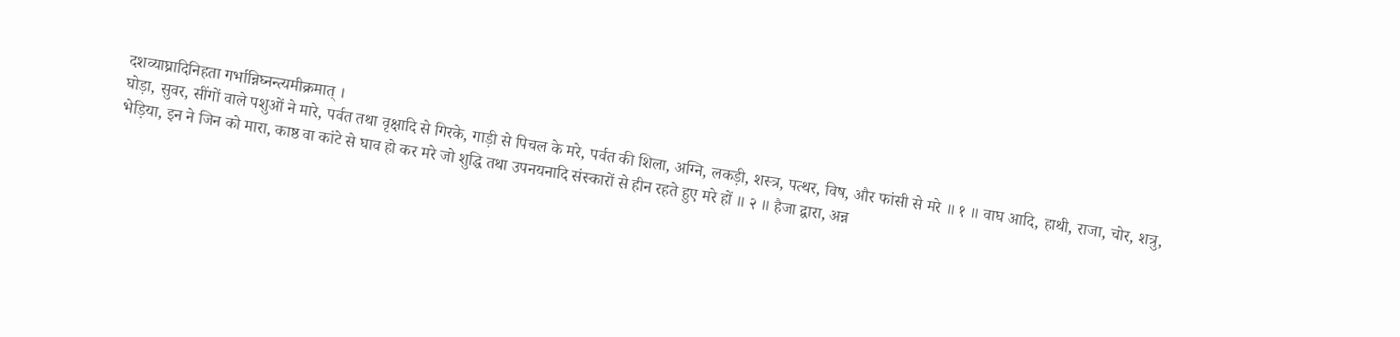दशव्याघ्रादिनिहता गर्भान्निघ्नन्त्यमीक्रमात् ।
घोड़ा, सुवर, सींगों वाले पशुओं ने मारे, पर्वत तथा वृक्षादि से गिरके, गाड़ी से पिचल के मरे, पर्वत की शिला, अग्नि, लकड़ी, शस्त्र, पत्थर, विष, और फांसी से मरे ॥ १ ॥ वाघ आदि, हाथी, राजा, चोर, शत्रु, भेड़िया, इन ने जिन को मारा, काष्ठ वा कांटे से घाव हो कर मरे जो शुद्धि तथा उपनयनादि संस्कारों से हीन रहते हुए मरे हों ॥ २ ॥ हैजा द्वारा, अन्न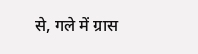से, गले में ग्रास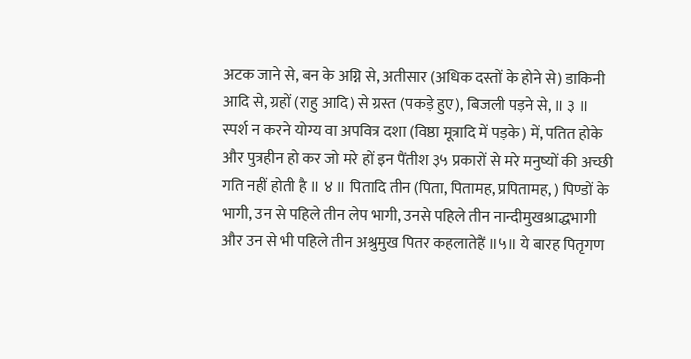अटक जाने से, बन के अग्नि से, अतीसार (अधिक दस्तों के होने से) डाकिनी आदि से, ग्रहों (राहु आदि) से ग्रस्त (पकड़े हुए), बिजली पड़ने से, ॥ ३ ॥ स्पर्श न करने योग्य वा अपवित्र दशा (विष्ठा मूत्रादि में पड़के) में, पतित होके और पुत्रहीन हो कर जो मरे हों इन पैंतीश ३५ प्रकारों से मरे मनुष्यों की अच्छी गति नहीं होती है ॥ ४ ॥ पितादि तीन (पिता, पितामह, प्रपितामह, ) पिण्डों के भागी, उन से पहिले तीन लेप भागी, उनसे पहिले तीन नान्दीमुखश्राद्धभागी और उन से भी पहिले तीन अश्रुमुख पितर कहलातेहैं ॥५॥ ये बारह पितृगण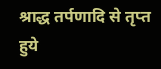श्राद्ध तर्पणादि से तृप्त हुये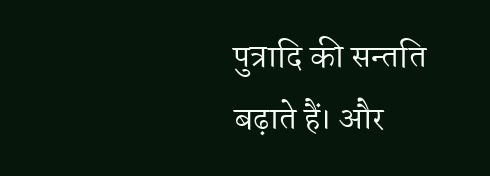पुत्रादि की सन्तति बढ़ाते हैं। और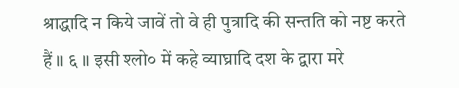श्राद्धादि न किये जावें तो वे ही पुत्रादि की सन्तति को नष्ट करते हैं ॥ ६ ॥ इसी श्लो० में कहे व्याघ्रादि दश के द्वारा मरे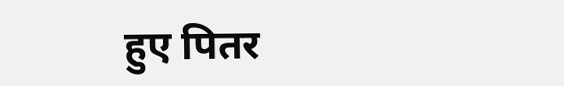हुए पितर